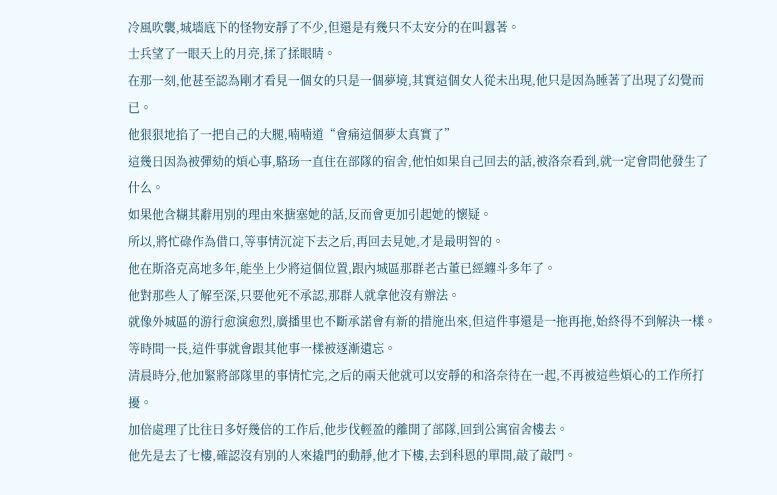冷風吹襲,城墻底下的怪物安靜了不少,但還是有幾只不太安分的在叫囂著。
士兵望了一眼天上的月亮,揉了揉眼睛。
在那一刻,他甚至認為剛才看見一個女的只是一個夢境,其實這個女人從未出現,他只是因為睡著了出現了幻覺而已。
他狠狠地掐了一把自己的大腿,喃喃道“會痛這個夢太真實了”
這幾日因為被彈劾的煩心事,駱玚一直住在部隊的宿舍,他怕如果自己回去的話,被洛奈看到,就一定會問他發生了什么。
如果他含糊其辭用別的理由來搪塞她的話,反而會更加引起她的懷疑。
所以,將忙碌作為借口,等事情沉淀下去之后,再回去見她,才是最明智的。
他在斯洛克高地多年,能坐上少將這個位置,跟內城區那群老古董已經纏斗多年了。
他對那些人了解至深,只要他死不承認,那群人就拿他沒有辦法。
就像外城區的游行愈演愈烈,廣播里也不斷承諾會有新的措施出來,但這件事還是一拖再拖,始終得不到解決一樣。
等時間一長,這件事就會跟其他事一樣被逐漸遺忘。
清晨時分,他加緊將部隊里的事情忙完,之后的兩天他就可以安靜的和洛奈待在一起,不再被這些煩心的工作所打擾。
加倍處理了比往日多好幾倍的工作后,他步伐輕盈的離開了部隊,回到公寓宿舍樓去。
他先是去了七樓,確認沒有別的人來撬門的動靜,他才下樓,去到科恩的單間,敲了敲門。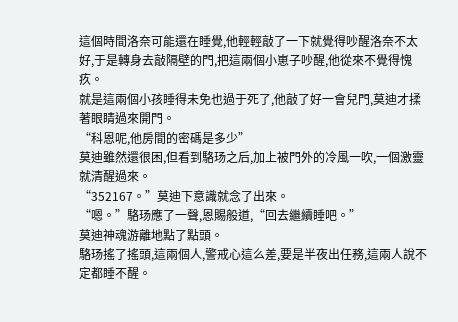這個時間洛奈可能還在睡覺,他輕輕敲了一下就覺得吵醒洛奈不太好,于是轉身去敲隔壁的門,把這兩個小崽子吵醒,他從來不覺得愧疚。
就是這兩個小孩睡得未免也過于死了,他敲了好一會兒門,莫迪才揉著眼睛過來開門。
“科恩呢,他房間的密碼是多少”
莫迪雖然還很困,但看到駱玚之后,加上被門外的冷風一吹,一個激靈就清醒過來。
“352167。”莫迪下意識就念了出來。
“嗯。”駱玚應了一聲,恩賜般道,“回去繼續睡吧。”
莫迪神魂游離地點了點頭。
駱玚搖了搖頭,這兩個人,警戒心這么差,要是半夜出任務,這兩人說不定都睡不醒。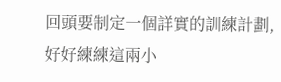回頭要制定一個詳實的訓練計劃,好好練練這兩小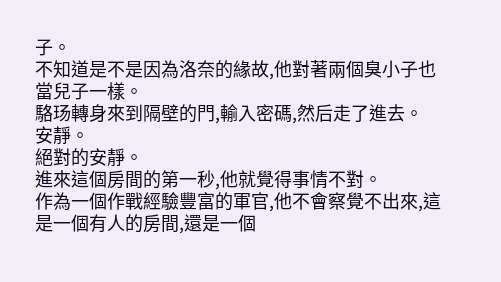子。
不知道是不是因為洛奈的緣故,他對著兩個臭小子也當兒子一樣。
駱玚轉身來到隔壁的門,輸入密碼,然后走了進去。
安靜。
絕對的安靜。
進來這個房間的第一秒,他就覺得事情不對。
作為一個作戰經驗豐富的軍官,他不會察覺不出來,這是一個有人的房間,還是一個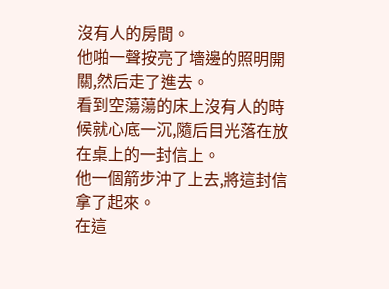沒有人的房間。
他啪一聲按亮了墻邊的照明開關,然后走了進去。
看到空蕩蕩的床上沒有人的時候就心底一沉,隨后目光落在放在桌上的一封信上。
他一個箭步沖了上去,將這封信拿了起來。
在這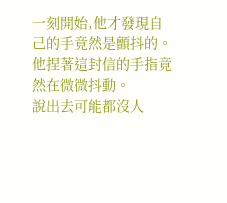一刻開始,他才發現自己的手竟然是顫抖的。
他捏著這封信的手指竟然在微微抖動。
說出去可能都沒人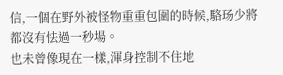信,一個在野外被怪物重重包圍的時候,駱玚少將都沒有怯過一秒場。
也未曾像現在一樣,渾身控制不住地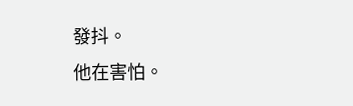發抖。
他在害怕。